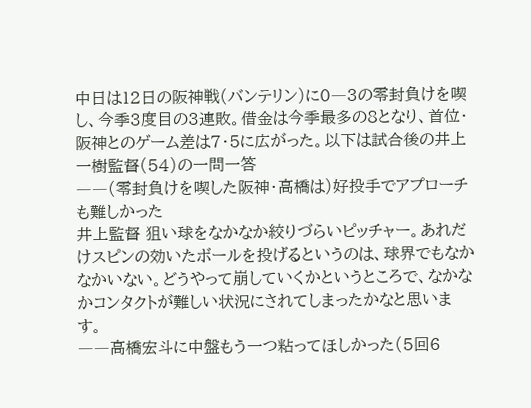中日は12日の阪神戦(バンテリン)に0―3の零封負けを喫し、今季3度目の3連敗。借金は今季最多の8となり、首位・阪神とのゲーム差は7・5に広がった。以下は試合後の井上一樹監督(54)の一問一答
――(零封負けを喫した阪神・高橋は)好投手でアプローチも難しかった
井上監督 狙い球をなかなか絞りづらいピッチャー。あれだけスピンの効いたボールを投げるというのは、球界でもなかなかいない。どうやって崩していくかというところで、なかなかコンタクトが難しい状況にされてしまったかなと思います。
――高橋宏斗に中盤もう一つ粘ってほしかった(5回6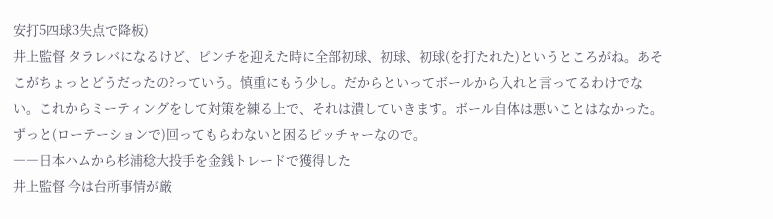安打5四球3失点で降板)
井上監督 タラレバになるけど、ピンチを迎えた時に全部初球、初球、初球(を打たれた)というところがね。あそこがちょっとどうだったの?っていう。慎重にもう少し。だからといってボールから入れと言ってるわけでない。これからミーティングをして対策を練る上で、それは潰していきます。ボール自体は悪いことはなかった。ずっと(ローテーションで)回ってもらわないと困るピッチャーなので。
――日本ハムから杉浦稔大投手を金銭トレードで獲得した
井上監督 今は台所事情が厳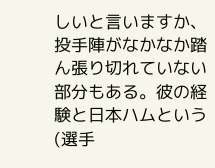しいと言いますか、投手陣がなかなか踏ん張り切れていない部分もある。彼の経験と日本ハムという(選手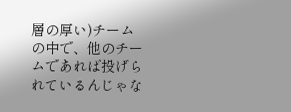層の厚い)チームの中で、他のチームであれば投げられているんじゃな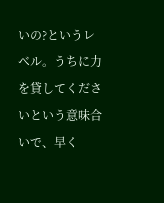いの?というレベル。うちに力を貸してくださいという意味合いで、早く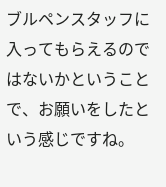ブルペンスタッフに入ってもらえるのではないかということで、お願いをしたという感じですね。